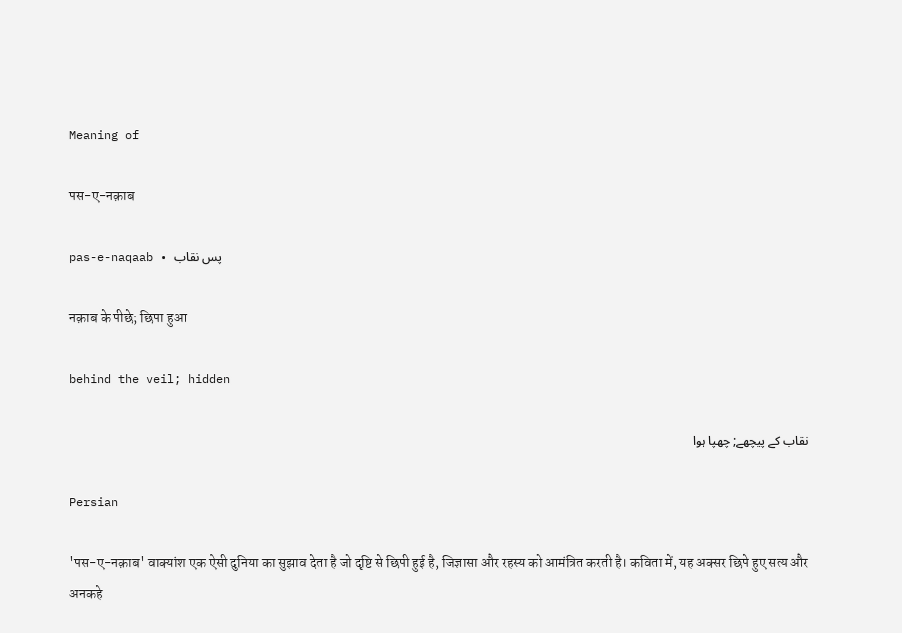Meaning of

पस-ए-नक़ाब

pas-e-naqaab • پس نقاب

नक़ाब के पीछे; छिपा हुआ

behind the veil; hidden

نقاب کے پیچھے; چھپا ہوا

Persian

'पस-ए-नक़ाब' वाक्यांश एक ऐसी दुनिया का सुझाव देता है जो दृष्टि से छिपी हुई है, जिज्ञासा और रहस्य को आमंत्रित करती है। कविता में, यह अक्सर छिपे हुए सत्य और अनकहे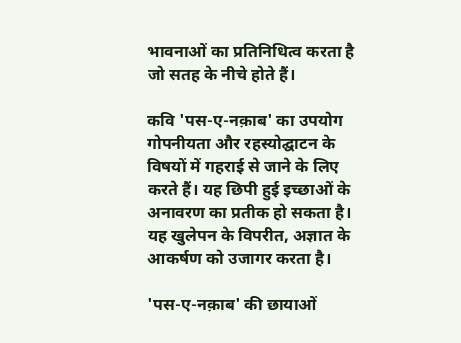भावनाओं का प्रतिनिधित्व करता है जो सतह के नीचे होते हैं।

कवि 'पस-ए-नक़ाब' का उपयोग गोपनीयता और रहस्योद्घाटन के विषयों में गहराई से जाने के लिए करते हैं। यह छिपी हुई इच्छाओं के अनावरण का प्रतीक हो सकता है। यह खुलेपन के विपरीत, अज्ञात के आकर्षण को उजागर करता है।

'पस-ए-नक़ाब' की छायाओं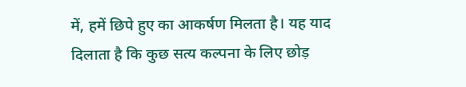में, हमें छिपे हुए का आकर्षण मिलता है। यह याद दिलाता है कि कुछ सत्य कल्पना के लिए छोड़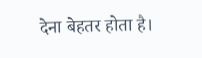देना बेहतर होता है।